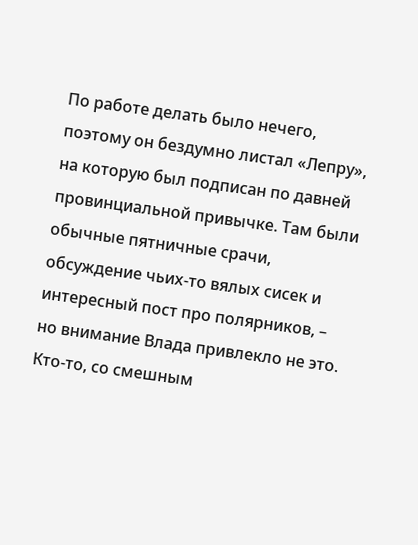По работе делать было нечего, поэтому он бездумно листал «Лепру», на которую был подписан по давней провинциальной привычке. Там были обычные пятничные срачи, обсуждение чьих-то вялых сисек и интересный пост про полярников, – но внимание Влада привлекло не это. Кто-то, со смешным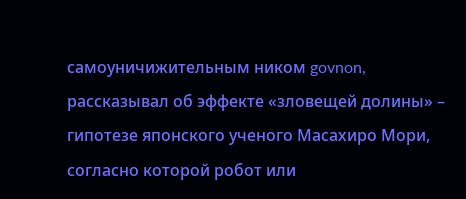самоуничижительным ником govnon, рассказывал об эффекте «зловещей долины» – гипотезе японского ученого Масахиро Мори, согласно которой робот или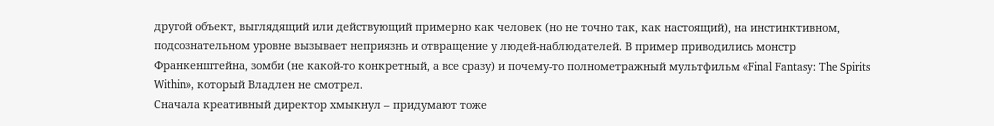другой объект, выглядящий или действующий примерно как человек (но не точно так, как настоящий), на инстинктивном, подсознательном уровне вызывает неприязнь и отвращение у людей-наблюдателей. В пример приводились монстр Франкенштейна, зомби (не какой-то конкретный, а все сразу) и почему-то полнометражный мультфильм «Final Fantasy: The Spirits Within», который Владлен не смотрел.
Сначала креативный директор хмыкнул – придумают тоже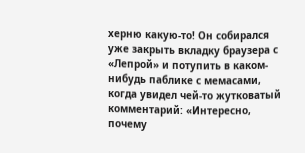херню какую-то! Он собирался уже закрыть вкладку браузера с «Лепрой» и потупить в каком-нибудь паблике с мемасами, когда увидел чей-то жутковатый комментарий: «Интересно, почему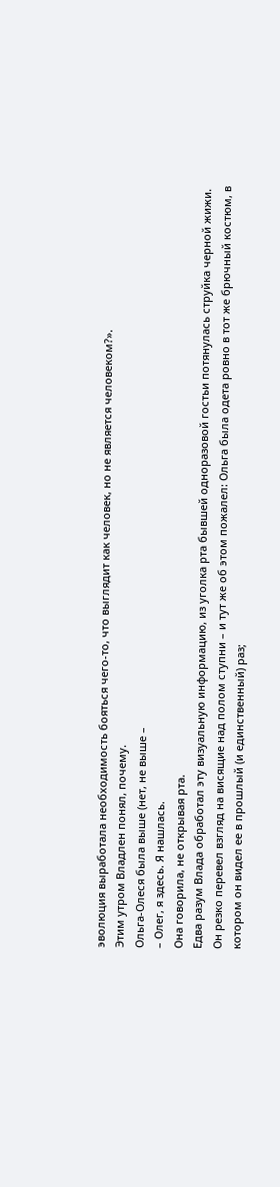эволюция выработала необходимость бояться чего-то, что выглядит как человек, но не является человеком?».
Этим утром Владлен понял, почему.
Ольга-Олеся была выше (нет, не выше –
– Олег, я здесь. Я нашлась.
Она говорила, не открывая рта.
Едва разум Влада обработал эту визуальную информацию, из уголка рта бывшей одноразовой гостьи потянулась струйка черной жижи.
Он резко перевел взгляд на висящие над полом ступни – и тут же об этом пожалел: Ольга была одета ровно в тот же брючный костюм, в котором он видел ее в прошлый (и единственный) раз;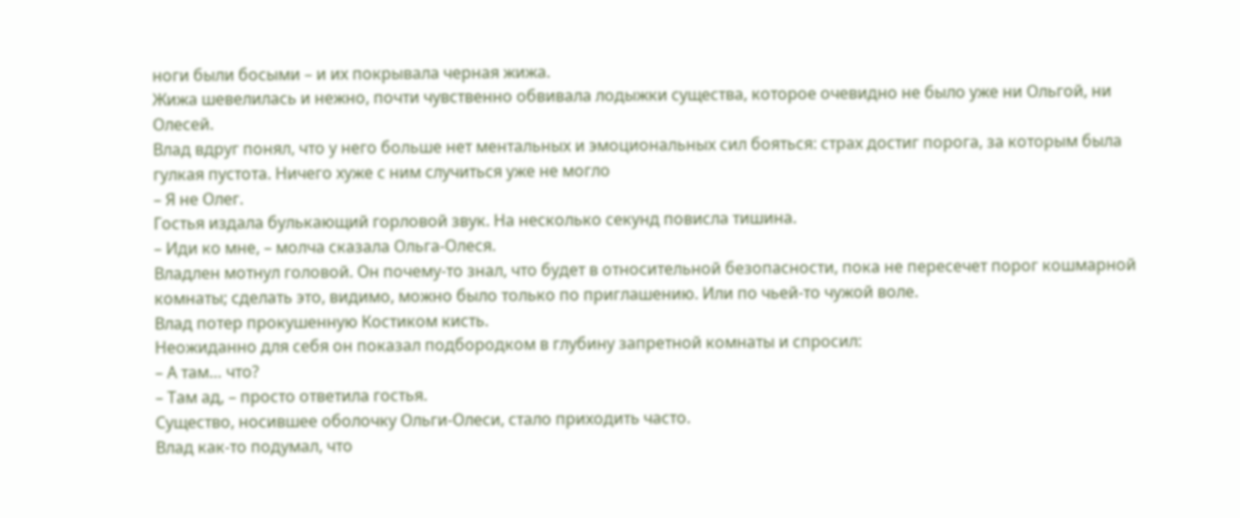ноги были босыми – и их покрывала черная жижа.
Жижа шевелилась и нежно, почти чувственно обвивала лодыжки существа, которое очевидно не было уже ни Ольгой, ни Олесей.
Влад вдруг понял, что у него больше нет ментальных и эмоциональных сил бояться: страх достиг порога, за которым была гулкая пустота. Ничего хуже с ним случиться уже не могло
– Я не Олег.
Гостья издала булькающий горловой звук. На несколько секунд повисла тишина.
– Иди ко мне, – молча сказала Ольга-Олеся.
Владлен мотнул головой. Он почему-то знал, что будет в относительной безопасности, пока не пересечет порог кошмарной комнаты; сделать это, видимо, можно было только по приглашению. Или по чьей-то чужой воле.
Влад потер прокушенную Костиком кисть.
Неожиданно для себя он показал подбородком в глубину запретной комнаты и спросил:
– А там… что?
– Там ад, – просто ответила гостья.
Существо, носившее оболочку Ольги-Олеси, стало приходить часто.
Влад как-то подумал, что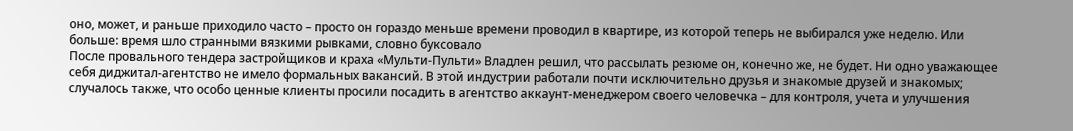оно, может, и раньше приходило часто – просто он гораздо меньше времени проводил в квартире, из которой теперь не выбирался уже неделю. Или больше: время шло странными вязкими рывками, словно буксовало
После провального тендера застройщиков и краха «Мульти-Пульти» Владлен решил, что рассылать резюме он, конечно же, не будет. Ни одно уважающее себя диджитал-агентство не имело формальных вакансий. В этой индустрии работали почти исключительно друзья и знакомые друзей и знакомых; случалось также, что особо ценные клиенты просили посадить в агентство аккаунт-менеджером своего человечка – для контроля, учета и улучшения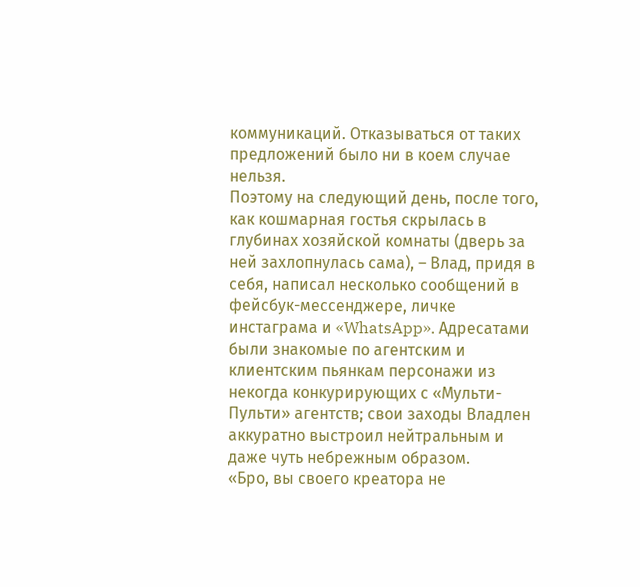коммуникаций. Отказываться от таких предложений было ни в коем случае нельзя.
Поэтому на следующий день, после того, как кошмарная гостья скрылась в глубинах хозяйской комнаты (дверь за ней захлопнулась сама), – Влад, придя в себя, написал несколько сообщений в фейсбук-мессенджере, личке инстаграма и «WhatsApp». Адресатами были знакомые по агентским и клиентским пьянкам персонажи из некогда конкурирующих с «Мульти-Пульти» агентств; свои заходы Владлен аккуратно выстроил нейтральным и даже чуть небрежным образом.
«Бро, вы своего креатора не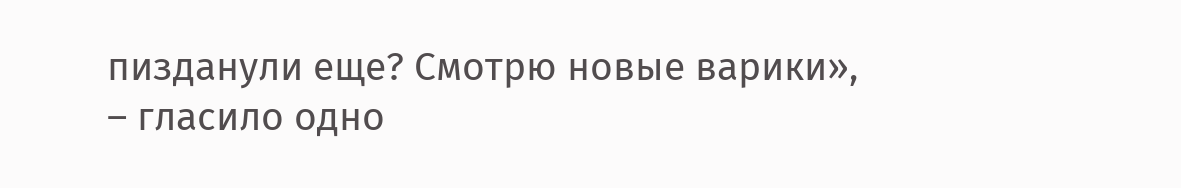пизданули еще? Смотрю новые варики», – гласило одно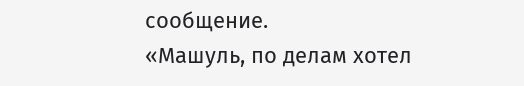сообщение.
«Машуль, по делам хотел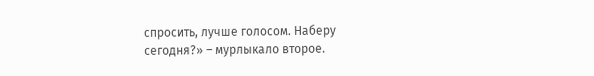спросить, лучше голосом. Наберу сегодня?» – мурлыкало второе.